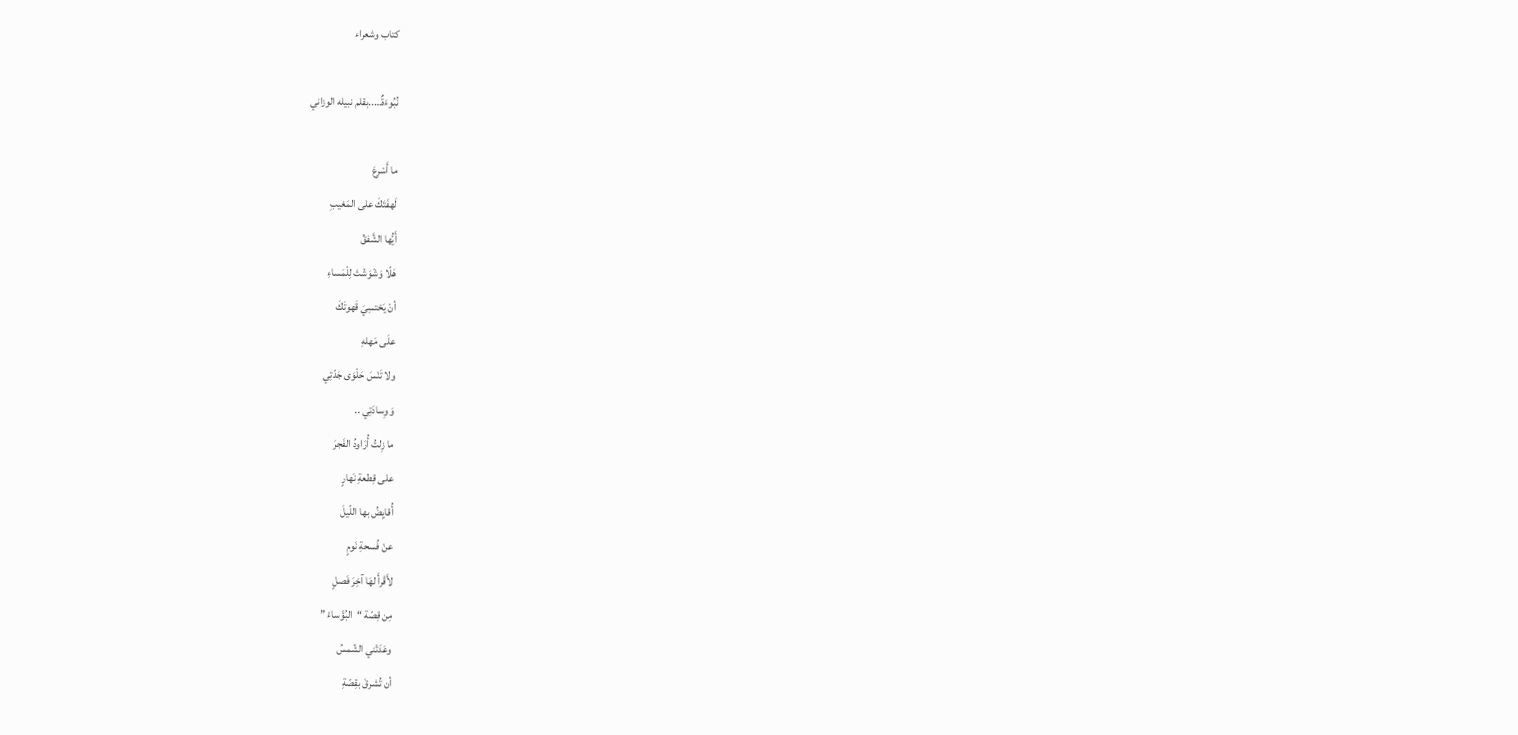كتاب وشعراء

نُبُوءَةٌ…..بقلم نبيله الوزاني

ما أَسْرعَ
لَهفَتَكَ على المَغيبِ
أَيُّها الشَّفقُ
هَلّا وَشْوَشْتَ لِلْمَساءِ
أنْ يَحْتسِيَ قَهوتَكَ
علَى مَهلهِ
ولا تَنْسَ حَلْوَى جَدّتِي
وَ وِسادَتِي ..
ما زِلتُ أُرَاودُ الفَجرَ
على قِطعةِ نَهارٍ
أُقايِضُ بها اللّيلَ
عنْ فُسحةِ نَومٍ
لأَقْرأَ لهَا آخِرَ فَصلٍ
مِن قِصّة “البُؤَساءْ ”
وعَدَتْني الشّمسُ
أن تُشرقَ بقِصّةِ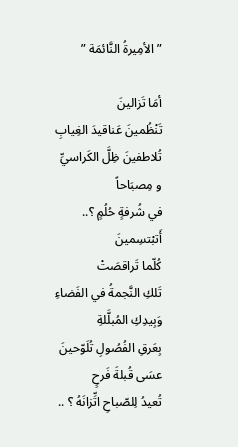” الأمِيرةُ النَّائمَة ”

أمَا تَزالينَ
تَنْظُمينَ عَناقيدَ الغِيابِ
تُلاطفينَ ظِلَّ الكَراسيِّ
و مِصبَاحاً
في شُرفةٍ حُلُمٍ ؟..
أَتبْتسِمينَ
كُلّما تَراقصَتْ
تَلكِ النَّجمةُ في الفَضاءِ
وَبِيدِكِ المُبلَّلةِ
بِعَرقِ الفُصُولِ تُلَوّحينَ
عسَى قُبلةَ فَرحٍ
تُعيدُ لِلصّباحِ اتِّزانَهُ ؟ ..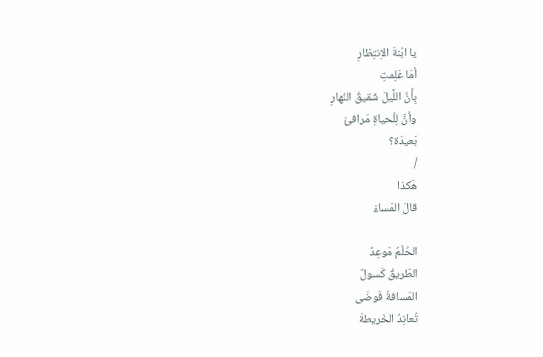يا ابْنةَ الاِنتِظارِ
أمَا عَلِمتِ
بِأَنَّ اللَّيلَ شَقيقُ النّهارِ
وأنَّ لِلْحياةِ مَرافئَ
بَعيدَة؟
/
هَكذا
قالَ المَساءْ

الحُلْمُ مَوعِدٌ
الطّريقُ كَسولٌ
المَسافةُ فَوضَى
تُعانِدُ الخَريطةَ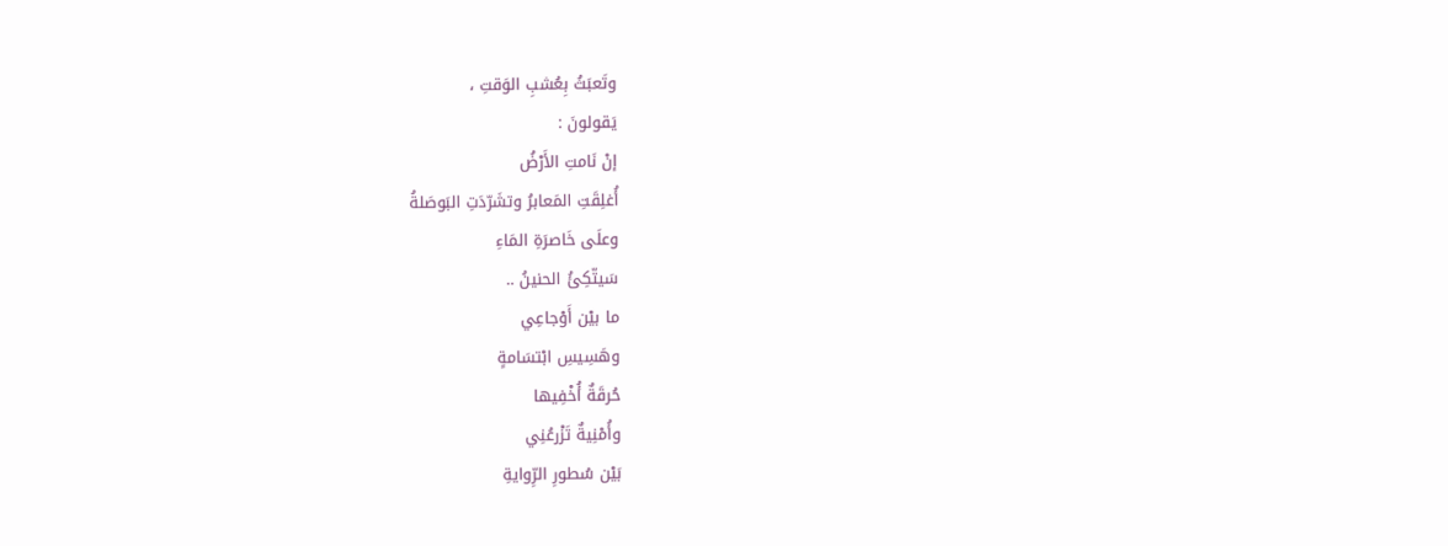وتَعبَثُ بِعُشبِ الوَقتِ ،
يَقولونَ :
إنْ نَامتِ الأَرْضُ
أُغلِقَتِ المَعابرُ وتشَرّدَتِ البَوصَلةُ
وعلَى خَاصرَةِ المَاءِ
سَيتّكِئُ الحنينُ ..
ما بيْن أَوْجاعِي
وهَسِيسِ ابْتسَامةٍ
حُرقَةٌ أُخْفِيها
وأُمْنِيةٌ تَزْرعُنِي
بَيْن سُطورِ الرِّوايةِ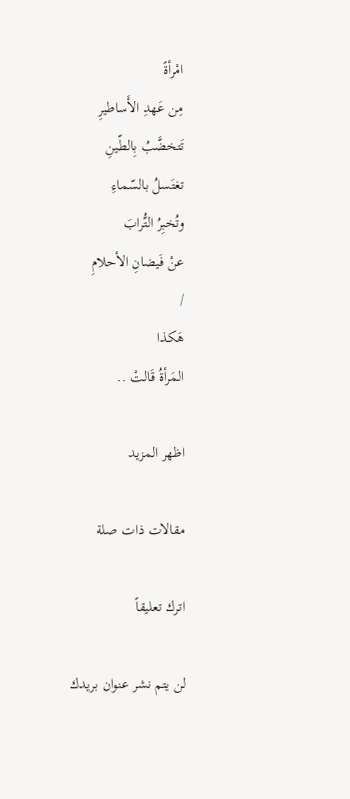امْرأةً
مِن عَهدِ الأَساطيرِ
تَتخضَّبُ بِالطّينِ
تغتَسلُ بالسّماءِ
وتُخبِرُ التُّرابَ
عنْ فَيضانِ الأحلامِ
/
هَكذا
المَرأةُ قَالتْ ..

اظهر المزيد

مقالات ذات صلة

اترك تعليقاً

لن يتم نشر عنوان بريدك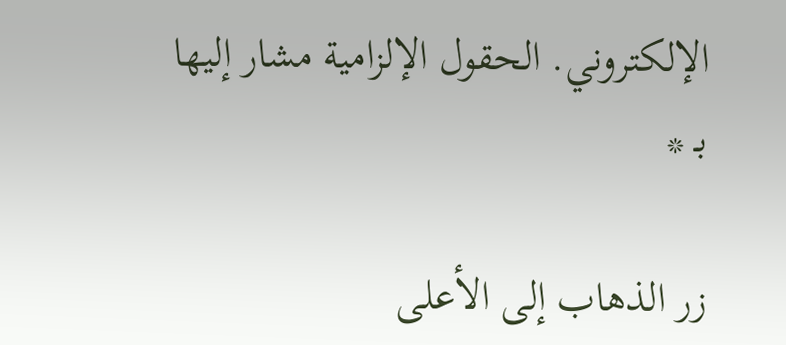الإلكتروني. الحقول الإلزامية مشار إليها بـ *

زر الذهاب إلى الأعلى